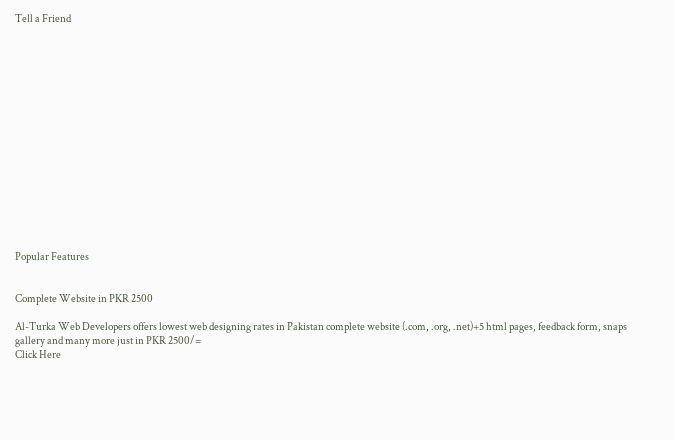Tell a Friend
















Popular Features


Complete Website in PKR 2500

Al-Turka Web Developers offers lowest web designing rates in Pakistan complete website (.com, .org, .net)+5 html pages, feedback form, snaps gallery and many more just in PKR 2500/=
Click Here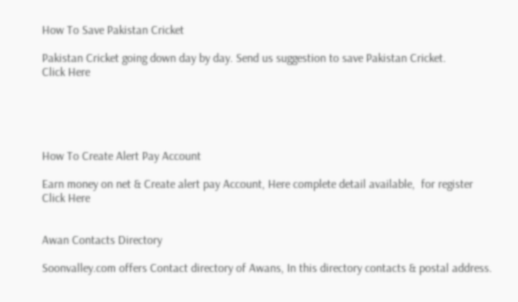How To Save Pakistan Cricket

Pakistan Cricket going down day by day. Send us suggestion to save Pakistan Cricket.
Click Here





How To Create Alert Pay Account

Earn money on net & Create alert pay Account, Here complete detail available,  for register
Click Here


Awan Contacts Directory

Soonvalley.com offers Contact directory of Awans, In this directory contacts & postal address.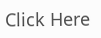Click Here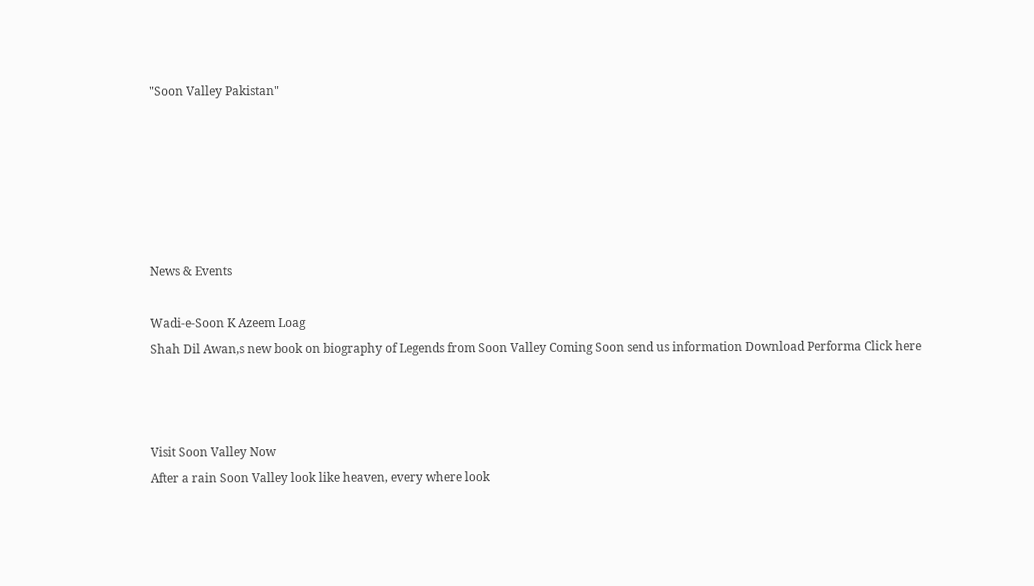"Soon Valley Pakistan"






News & Events

Wadi-e-Soon K Azeem Loag
Shah Dil Awan,s new book on biography of Legends from Soon Valley Coming Soon send us information Download Performa Click here



Visit Soon Valley Now
After a rain Soon Valley look like heaven, every where look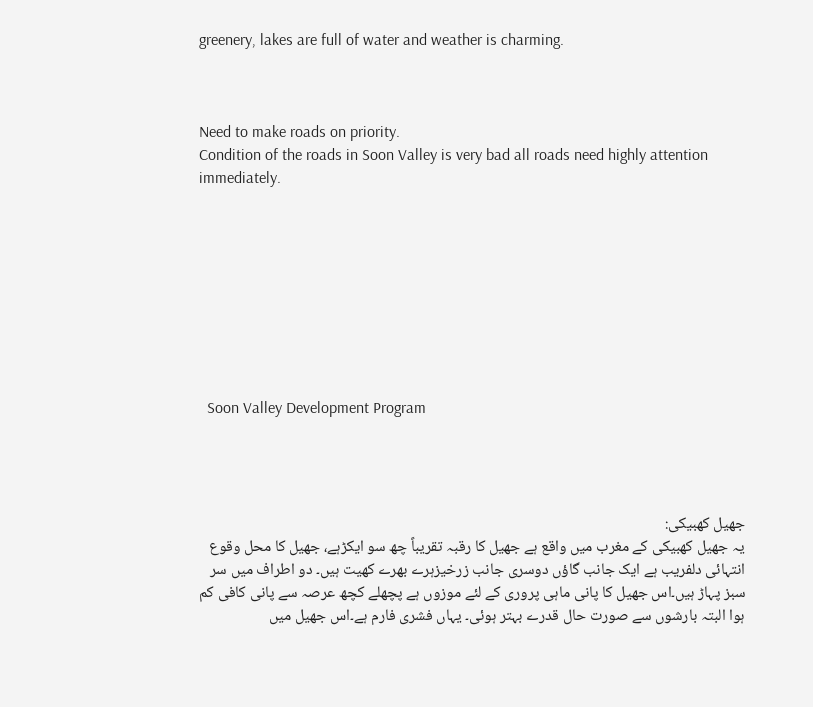greenery, lakes are full of water and weather is charming.



Need to make roads on priority.
Condition of the roads in Soon Valley is very bad all roads need highly attention immediately.









  Soon Valley Development Program




جھیل کھبیکی:
یہ جھیل کھبیکی کے مغرب میں واقع ہے جھیل کا رقبہ تقریباً چھ سو ایکڑہے، جھیل کا محل وقوع انتہائی دلفریب ہے ایک جانب گاؤں دوسری جانب زرخیزہرے بھرے کھیت ہیں۔ دو اطراف میں سر سبز پہاڑ ہیں۔اس جھیل کا پانی ماہی پروری کے لئے موزوں ہے پچھلے کچھ عرصہ سے پانی کافی کم ہوا البتہ بارشوں سے صورت حال قدرے بہتر ہوئی۔ یہاں فشری فارم ہے۔اس جھیل میں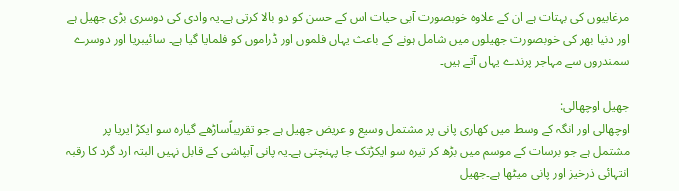مرغابیوں کی بہتات ہے ان کے علاوہ خوبصورت آبی حیات اس کے حسن کو دو بالا کرتی ہے۔یہ وادی کی دوسری بڑی جھیل ہے اور دنیا بھر کی خوبصورت جھیلوں میں شامل ہونے کے باعث یہاں فلموں اور ڈراموں کو فلمایا گیا ہے۔ سائیبریا اور دوسرے سمندروں سے مہاجر پرندے یہاں آتے ہیں۔

جھیل اوچھالی:
اوچھالی اور انگہ کے وسط میں کھاری پانی پر مشتمل وسیع و عریض جھیل ہے جو تقریباًساڑھے گیارہ سو ایکڑ ایریا پر مشتمل ہے جو برسات کے موسم میں بڑھ کر تیرہ سو ایکڑتک جا پہنچتی ہے۔یہ پانی آبپاشی کے قابل نہیں البتہ ارد گرد کا رقبہ انتہائی ذرخیز اور پانی میٹھا ہے۔جھیل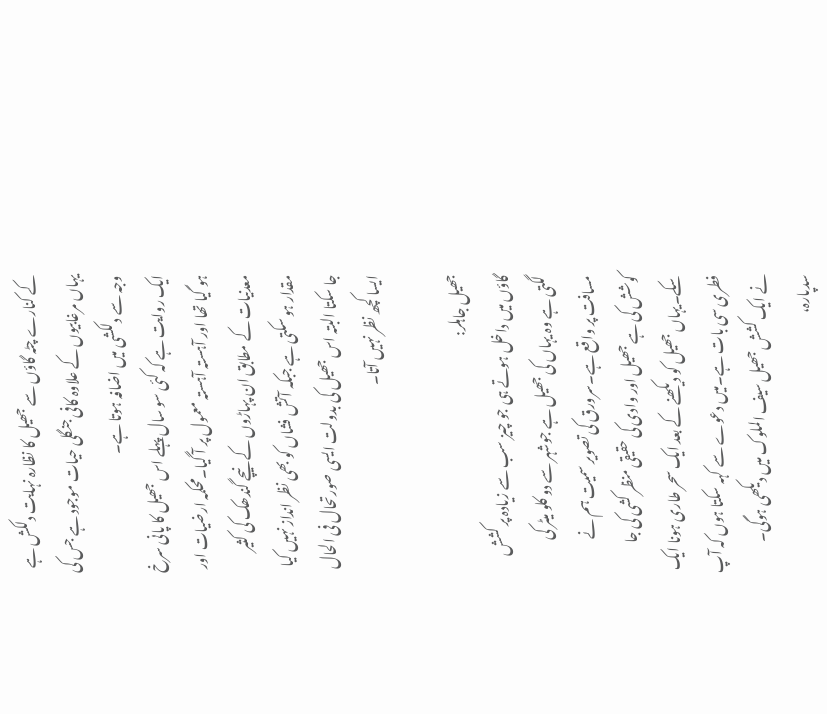کے کنارے چٹہ گاؤں سے جھیل کا نظارہ نہایت دلکش ہے یہاں مرغابیوں کے علاوہ کافی جنگلی حیات موجود ہے جس کی وجہ سے دلکشی میں اضافہ ہوتا ہے۔
ایک روایت ہے کہ کئی سو سال پہلے اس جھیل کا پانی سرخ ہو گیا تھا اور آہستہ آہستہ معمول پر آ گیا۔محکمہ ارضیات اور معدنیات کے مطابق ان پہاڑوں کے نیچے گندھک کی کثیر مقدار ہو سکتی ہے جبکہ آتش فشاں کو بھی نظر انداز نہیں کیا جا سکتا البتہ اس جھیل کی بدولت ایسی صورتحال فی الحال ایسا کچھ نظر نہیں آتا۔

جھیل جاہلر:
گاؤں میں داخل ہوتے ہی جو چیز سب سے زیادہ پر کشش لگتی ہے وہ یہاں کی جھیل ہے جوشہر سے دو کلو میٹر کی مسافت پر واقع ہے۔سرورق کی تصویر سمیت ہم نے کوشش کی ہے جھیل اور وادی کی حقیقی منظر کشی کی جا سکے۔یہاں جھیل کو دیکھنے کے بعد ایک سحر طاری ہونا ایک فطری سی بات ہے۔میں دعوے سے کہہ سکتا ہوں کہ آپ نے ایک کشش جھیل سیف الملوک میں دیکھی ہوگی۔ سدپارہ،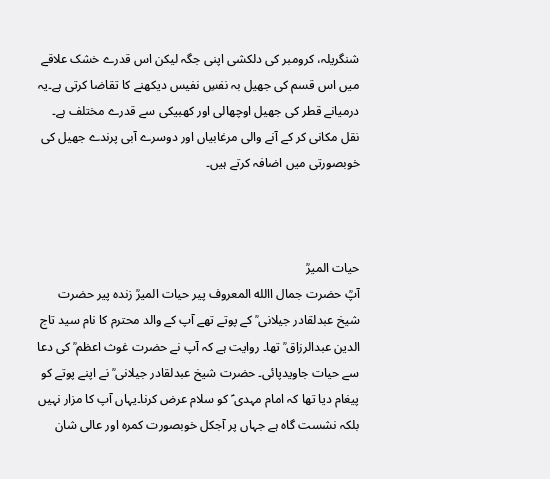شنگریلہ، کرومبر کی دلکشی اپنی جگہ لیکن اس قدرے خشک علاقے میں اس قسم کی جھیل بہ نفسِ نفیس دیکھنے کا تقاضا کرتی ہے۔یہ درمیانے قطر کی جھیل اوچھالی اور کھبیکی سے قدرے مختلف ہے۔ نقل مکانی کر کے آنے والی مرغابیاں اور دوسرے آبی پرندے جھیل کی خوبصورتی میں اضافہ کرتے ہیں۔



حیات المیرؒ
آپؒ حضرت جمال االله المعروف پیر حیات المیرؒ زندہ پیر حضرت شیخ عبدلقادر جیلانی ؒ کے پوتے تھے آپ کے والد محترم کا نام سید تاج الدین عبدالرزاق ؒ تھا۔ روایت ہے کہ آپ نے حضرت غوث اعظم ؒ کی دعا سے حیات جاویدپائی۔ حضرت شیخ عبدلقادر جیلانی ؒ نے اپنے پوتے کو پیغام دیا تھا کہ امام مہدی ؑ کو سلام عرض کرنا۔یہاں آپ کا مزار نہیں بلکہ نشست گاہ ہے جہاں پر آجکل خوبصورت کمرہ اور عالی شان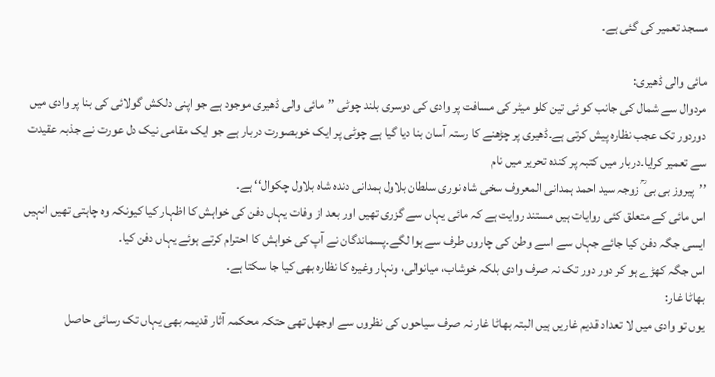مسجد تعمیر کی گئی ہے۔

مائی والی ڈھیری:
مردوال سے شمال کی جانب کو ئی تین کلو میٹر کی مسافت پر وادی کی دوسری بلند چوٹی ’’مائی والی ڈھیری موجود ہے جو اپنی دلکش گولائی کی بنا پر وادی میں دوردور تک عجب نظارہ پیش کرتی ہے۔ڈھیری پر چڑھنے کا رستہ آسان بنا دیا گیا ہے چوٹی پر ایک خوبصورت دربار ہے جو ایک مقامی نیک دل عورت نے جذبہ عقیدت سے تعمیر کرایا۔دربار میں کتبہ پر کندہ تحریر میں نام
’’پیروز بی بی ؒ زوجہ سید احمد ہمدانی المعروف سخی شاہ نوری سلطان بلاول ہمدانی دندہ شاہ بلاول چکوال‘‘ ہے۔
اس مائی کے متعلق کئی روایات ہیں مستند روایت ہے کہ مائی یہاں سے گزری تھیں اور بعد از وفات یہاں دفن کی خواہش کا اظہار کیا کیونکہ وہ چاہتی تھیں انہیں ایسی جگہ دفن کیا جائے جہاں سے اسے وطن کی چاروں طرف سے ہوا لگے۔پسماندگان نے آپ کی خواہش کا احترام کرتے ہوئے یہاں دفن کیا۔
اس جگہ کھڑے ہو کر دور دور تک نہ صرف وادی بلکہ خوشاب، میانوالی، ونہار وغیرہ کا نظارہ بھی کیا جا سکتا ہے۔
بھاٹا غار:
یوں تو وادی میں لا تعداد قدیم غاریں ہیں البتہ بھاٹا غار نہ صرف سیاحوں کی نظروں سے اوجھل تھی حتکہ محکمہ آثار قدیمہ بھی یہاں تک رسائی حاصل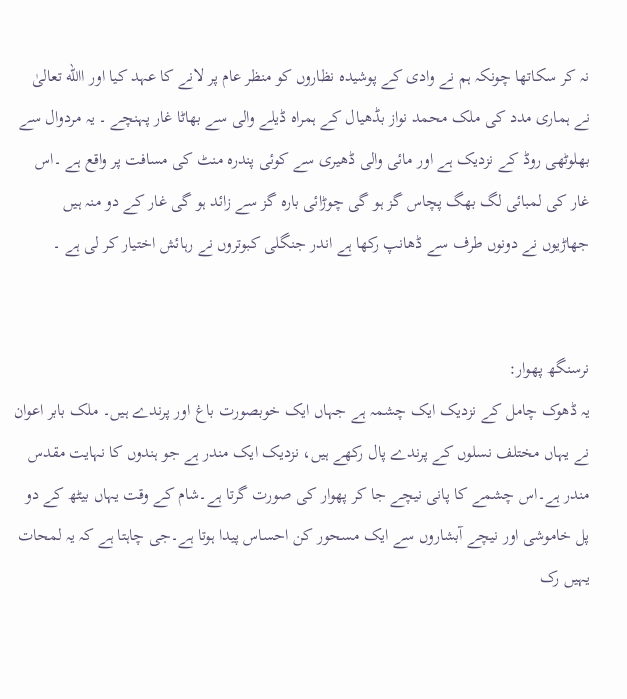نہ کر سکاتھا چونکہ ہم نے وادی کے پوشیدہ نظاروں کو منظر عام پر لانے کا عہد کیا اور االله تعالیٰ نے ہماری مدد کی ملک محمد نواز بڈھیال کے ہمراہ ڈیلے والی سے بھاٹا غار پہنچے ۔ یہ مردوال سے بھلوٹھی روڈ کے نزدیک ہے اور مائی والی ڈھیری سے کوئی پندرہ منٹ کی مسافت پر واقع ہے ۔اس غار کی لمبائی لگ بھگ پچاس گز ہو گی چوڑائی بارہ گز سے زائد ہو گی غار کے دو منہ ہیں جھاڑیوں نے دونوں طرف سے ڈھانپ رکھا ہے اندر جنگلی کبوتروں نے رہائش اختیار کر لی ہے ۔


نرسنگھ پھوار:
یہ ڈھوک چامل کے نزدیک ایک چشمہ ہے جہاں ایک خوبصورت باغ اور پرندے ہیں۔ ملک بابر اعوان نے یہاں مختلف نسلوں کے پرندے پال رکھے ہیں، نزدیک ایک مندر ہے جو ہندوں کا نہایت مقدس مندر ہے۔اس چشمے کا پانی نیچے جا کر پھوار کی صورت گرتا ہے۔شام کے وقت یہاں بیٹھ کے دو پل خاموشی اور نیچے آبشاروں سے ایک مسحور کن احساس پیدا ہوتا ہے۔جی چاہتا ہے کہ یہ لمحات یہیں رک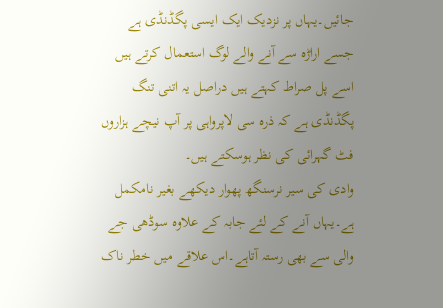جائیں۔یہاں پر نزدیک ایک ایسی پگڈنڈی ہے جسے اراڑہ سے آنے والے لوگ استعمال کرتے ہیں اسے پل صراط کہتے ہیں دراصل یہ اتنی تنگ پگڈنڈی ہے کہ ذرہ سی لاپرواہی پر آپ نیچے ہزاروں فٹ گہرائی کی نظر ہوسکتے ہیں۔
وادی کی سیر نرسنگھ پھوار دیکھے بغیر نامکمل ہے۔یہاں آنے کے لئے جابہ کے علاوہ سوڈھی جے والی سے بھی رستہ آتاہے۔اس علاقے میں خطر ناک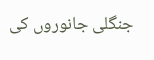جنگلی جانوروں کی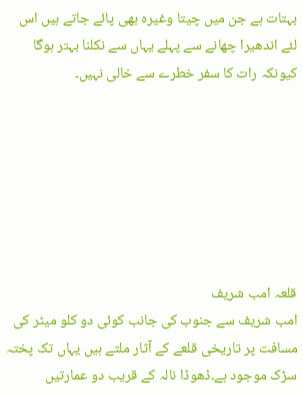بہتات ہے جن میں چیتا وغیرہ بھی پائے جاتے ہیں اس لئے اندھیرا چھانے سے پہلے یہاں سے نکلنا بہتر ہوگا کیونکہ رات کا سفر خطرے سے خالی نہیں۔







قلعہ امب شریف
امب شریف سے جنوب کی جانب کوئی دو کلو میٹر کی مسافت پر تاریخی قلعے کے آثار ملتے ہیں یہاں تک پختہ سڑک موجود ہے۔ڈھوڈا نالہ کے قریب دو عمارتیں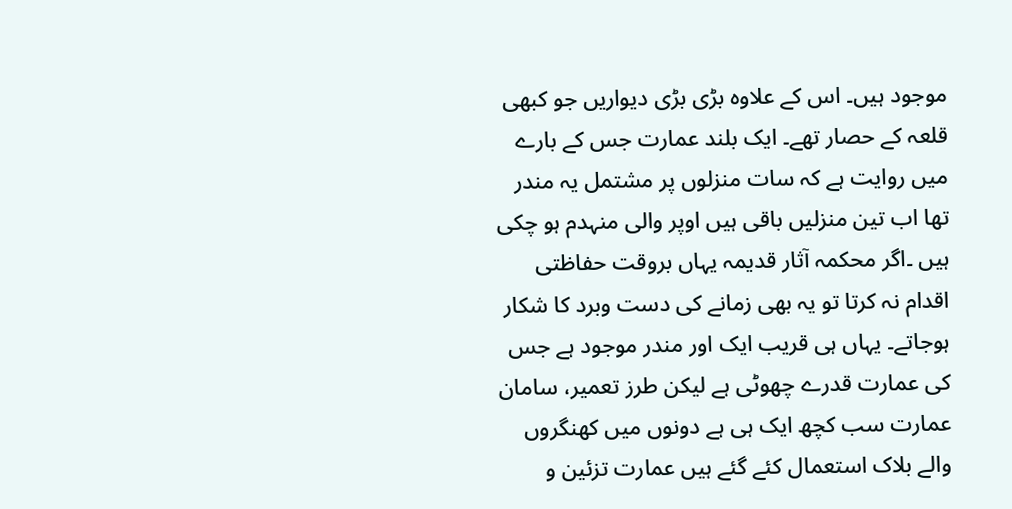موجود ہیں۔ اس کے علاوہ بڑی بڑی دیواریں جو کبھی قلعہ کے حصار تھے۔ ایک بلند عمارت جس کے بارے میں روایت ہے کہ سات منزلوں پر مشتمل یہ مندر تھا اب تین منزلیں باقی ہیں اوپر والی منہدم ہو چکی ہیں ۔اگر محکمہ آثار قدیمہ یہاں بروقت حفاظتی اقدام نہ کرتا تو یہ بھی زمانے کی دست وبرد کا شکار ہوجاتے۔ یہاں ہی قریب ایک اور مندر موجود ہے جس کی عمارت قدرے چھوٹی ہے لیکن طرز تعمیر، سامان عمارت سب کچھ ایک ہی ہے دونوں میں کھنگروں والے بلاک استعمال کئے گئے ہیں عمارت تزئین و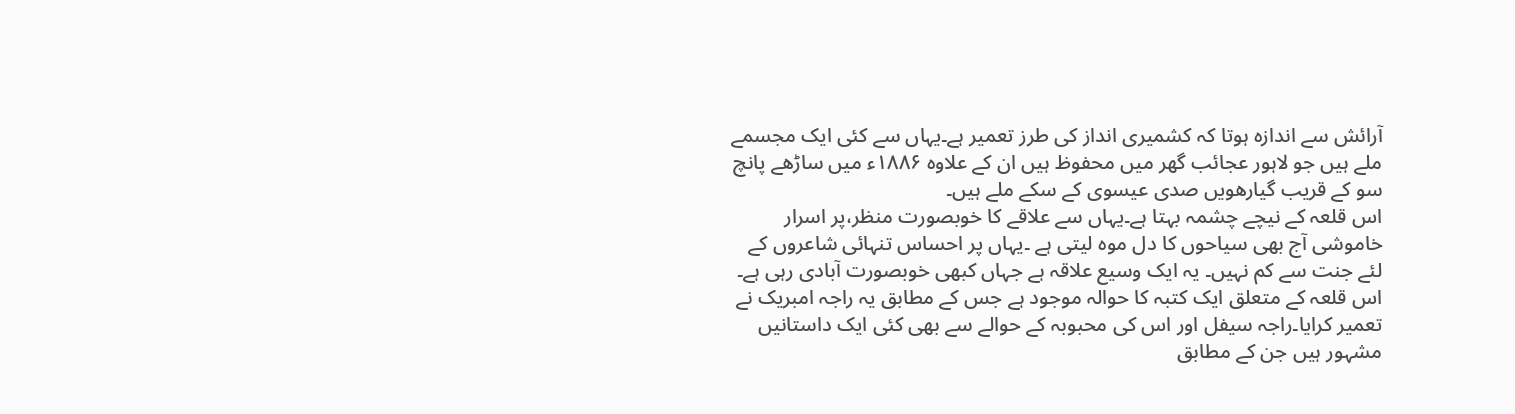آرائش سے اندازہ ہوتا کہ کشمیری انداز کی طرز تعمیر ہے۔یہاں سے کئی ایک مجسمے ملے ہیں جو لاہور عجائب گھر میں محفوظ ہیں ان کے علاوہ ۱۸۸۶ء میں ساڑھے پانچ سو کے قریب گیارھویں صدی عیسوی کے سکے ملے ہیں۔
اس قلعہ کے نیچے چشمہ بہتا ہے۔یہاں سے علاقے کا خوبصورت منظر،پر اسرار خاموشی آج بھی سیاحوں کا دل موہ لیتی ہے ۔یہاں پر احساس تنہائی شاعروں کے لئے جنت سے کم نہیں۔ یہ ایک وسیع علاقہ ہے جہاں کبھی خوبصورت آبادی رہی ہے۔
اس قلعہ کے متعلق ایک کتبہ کا حوالہ موجود ہے جس کے مطابق یہ راجہ امبریک نے تعمیر کرایا۔راجہ سیفل اور اس کی محبوبہ کے حوالے سے بھی کئی ایک داستانیں مشہور ہیں جن کے مطابق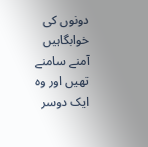دونوں کی خوابگاہیں آمنے سامنے تھیں اور وہ ایک دوسر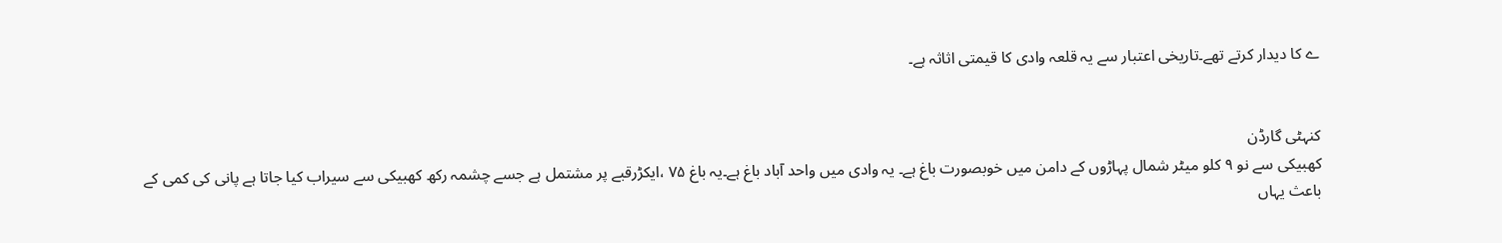ے کا دیدار کرتے تھے۔تاریخی اعتبار سے یہ قلعہ وادی کا قیمتی اثاثہ ہے۔


کنہٹی گارڈن
کھبیکی سے نو ۹ کلو میٹر شمال پہاڑوں کے دامن میں خوبصورت باغ ہے۔ یہ وادی میں واحد آباد باغ ہے۔یہ باغ ۷۵ ،ایکڑرقبے پر مشتمل ہے جسے چشمہ رکھ کھبیکی سے سیراب کیا جاتا ہے پانی کی کمی کے باعث یہاں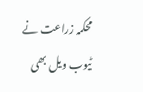محکمہ زراعت نے ٹیوب ویل بھی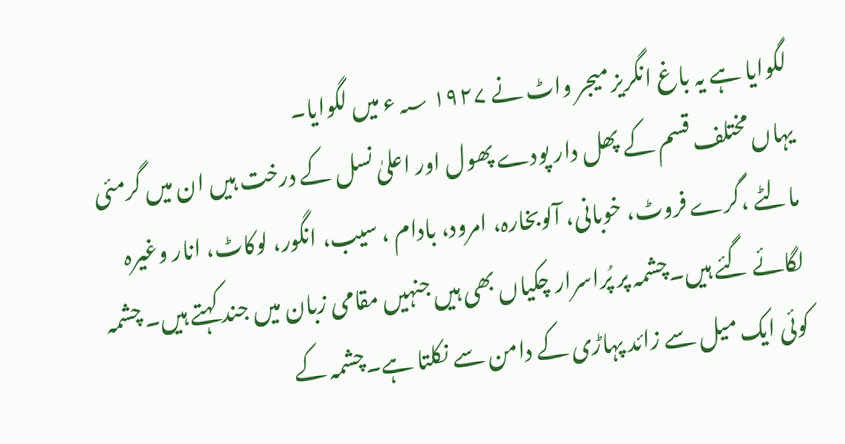لگوایا ہے یہ باغ انگریز میجر واٹ نے ۱۹۲۷ ؁ء میں لگوایا۔
یہاں مختلف قسم کے پھل دار پودے پھول اور اعلیٰ نسل کے درخت ہیں ان میں گرمئی مالٹے ،گرے فروٹ، خوبانی، آلوبخارہ، امرود، بادام ، سیب، انگور، لوکاٹ، انار وغیرہ لگائے گئے ہیں۔چشمہ پر پُراسرار چکیاں بھی ہیں جنہیں مقامی زبان میں جند کہتے ہیں۔ چشمہ کوئی ایک میل سے زائد پہاڑی کے دامن سے نکلتا ہے۔چشمہ کے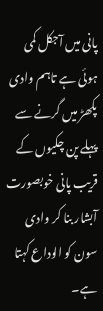پانی میں آجکل کمی ہوئی ہے تاہم وادی پکھڑ میں گرنے سے پہلے پن چکیوں کے قریب پانی خوبصورت آبشار بنا کر وادی سون کو الوداع کہتا ہے۔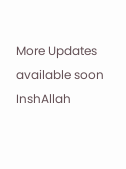More Updates available soon InshAllah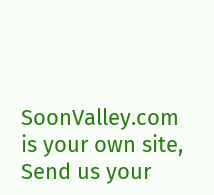SoonValley.com is your own site, Send us your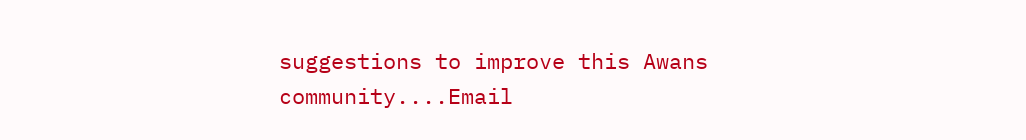suggestions to improve this Awans community....Email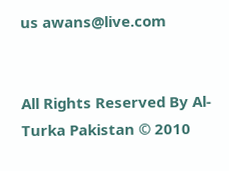us awans@live.com


All Rights Reserved By Al-Turka Pakistan © 2010